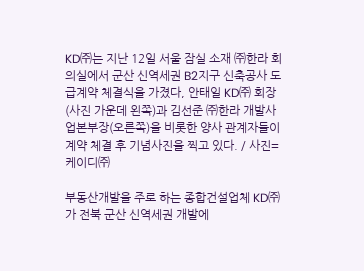KD㈜는 지난 12일 서울 잠실 소재 ㈜한라 회의실에서 군산 신역세권 B2지구 신축공사 도급계약 체결식을 가졌다, 안태일 KD㈜ 회장(사진 가운데 왼쪽)과 김선준 ㈜한라 개발사업본부장(오른쪽)을 비롯한 양사 관계자들이 계약 체결 후 기념사진을 찍고 있다. / 사진=케이디㈜

부동산개발을 주로 하는 종합건설업체 KD㈜가 전북 군산 신역세권 개발에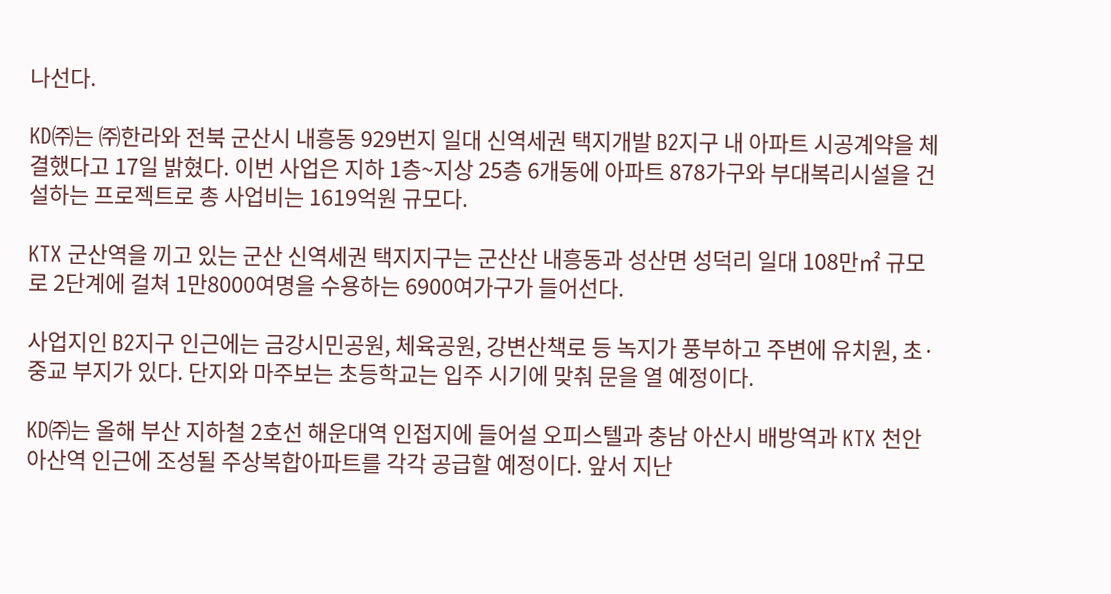나선다.

KD㈜는 ㈜한라와 전북 군산시 내흥동 929번지 일대 신역세권 택지개발 B2지구 내 아파트 시공계약을 체결했다고 17일 밝혔다. 이번 사업은 지하 1층~지상 25층 6개동에 아파트 878가구와 부대복리시설을 건설하는 프로젝트로 총 사업비는 1619억원 규모다.

KTX 군산역을 끼고 있는 군산 신역세권 택지지구는 군산산 내흥동과 성산면 성덕리 일대 108만㎡ 규모로 2단계에 걸쳐 1만8000여명을 수용하는 6900여가구가 들어선다.

사업지인 B2지구 인근에는 금강시민공원, 체육공원, 강변산책로 등 녹지가 풍부하고 주변에 유치원, 초·중교 부지가 있다. 단지와 마주보는 초등학교는 입주 시기에 맞춰 문을 열 예정이다.

KD㈜는 올해 부산 지하철 2호선 해운대역 인접지에 들어설 오피스텔과 충남 아산시 배방역과 KTX 천안아산역 인근에 조성될 주상복합아파트를 각각 공급할 예정이다. 앞서 지난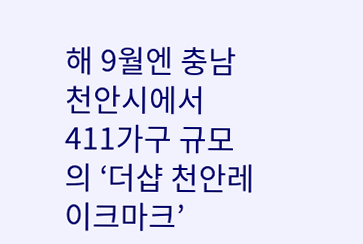해 9월엔 충남 천안시에서 411가구 규모의 ‘더샵 천안레이크마크’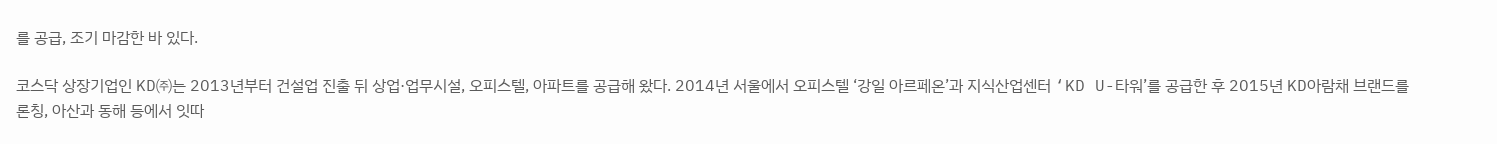를 공급, 조기 마감한 바 있다.

코스닥 상장기업인 KD㈜는 2013년부터 건설업 진출 뒤 상업·업무시설, 오피스텔, 아파트를 공급해 왔다. 2014년 서울에서 오피스텔 ‘강일 아르페온’과 지식산업센터 ‘KD U-타워’를 공급한 후 2015년 KD아람채 브랜드를 론칭, 아산과 동해 등에서 잇따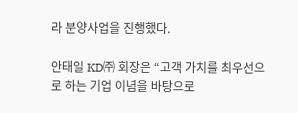라 분양사업을 진행했다.

안태일 KD㈜ 회장은 “고객 가치를 최우선으로 하는 기업 이념을 바탕으로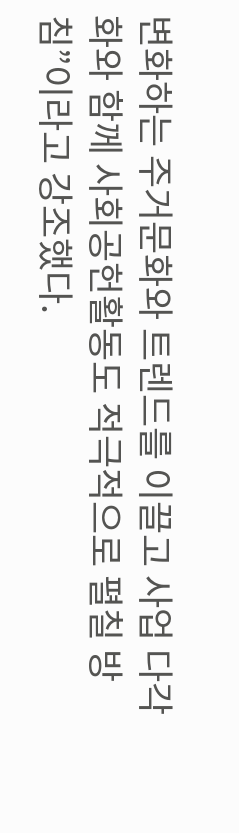변화하는 주거문화와 트렌드를 이끌고 사업 다각화와 함께 사회공헌활동도 적극적으로 펼칠 방침”이라고 강조했다.